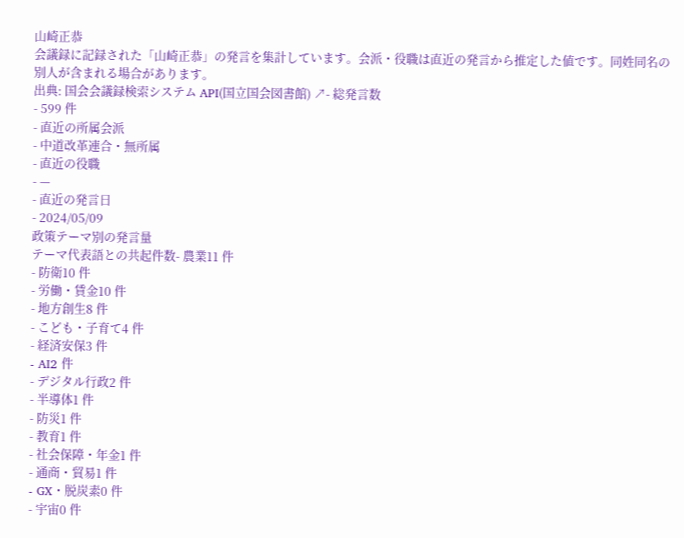山崎正恭
会議録に記録された「山崎正恭」の発言を集計しています。会派・役職は直近の発言から推定した値です。同姓同名の別人が含まれる場合があります。
出典: 国会会議録検索システム API(国立国会図書館) ↗- 総発言数
- 599 件
- 直近の所属会派
- 中道改革連合・無所属
- 直近の役職
- —
- 直近の発言日
- 2024/05/09
政策テーマ別の発言量
テーマ代表語との共起件数- 農業11 件
- 防衛10 件
- 労働・賃金10 件
- 地方創生8 件
- こども・子育て4 件
- 経済安保3 件
- AI2 件
- デジタル行政2 件
- 半導体1 件
- 防災1 件
- 教育1 件
- 社会保障・年金1 件
- 通商・貿易1 件
- GX・脱炭素0 件
- 宇宙0 件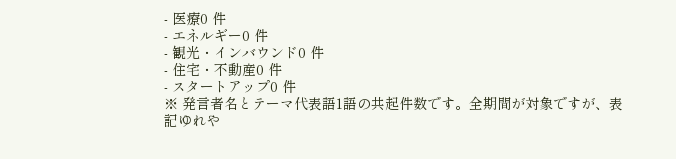- 医療0 件
- エネルギー0 件
- 観光・インバウンド0 件
- 住宅・不動産0 件
- スタートアップ0 件
※ 発言者名とテーマ代表語1語の共起件数です。全期間が対象ですが、表記ゆれや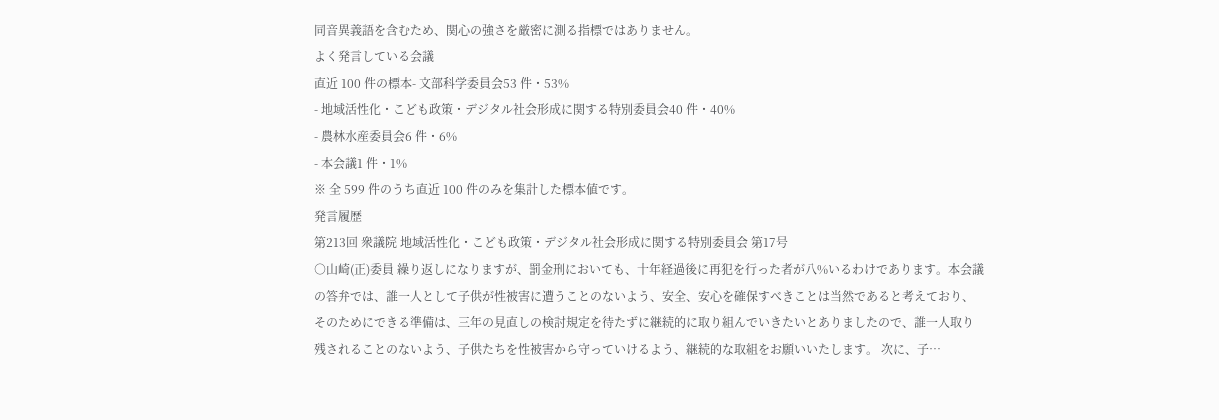同音異義語を含むため、関心の強さを厳密に測る指標ではありません。
よく発言している会議
直近 100 件の標本- 文部科学委員会53 件・53%
- 地域活性化・こども政策・デジタル社会形成に関する特別委員会40 件・40%
- 農林水産委員会6 件・6%
- 本会議1 件・1%
※ 全 599 件のうち直近 100 件のみを集計した標本値です。
発言履歴
第213回 衆議院 地域活性化・こども政策・デジタル社会形成に関する特別委員会 第17号
○山崎(正)委員 繰り返しになりますが、罰金刑においても、十年経過後に再犯を行った者が八%いるわけであります。本会議の答弁では、誰一人として子供が性被害に遭うことのないよう、安全、安心を確保すべきことは当然であると考えており、そのためにできる準備は、三年の見直しの検討規定を待たずに継続的に取り組んでいきたいとありましたので、誰一人取り残されることのないよう、子供たちを性被害から守っていけるよう、継続的な取組をお願いいたします。 次に、子…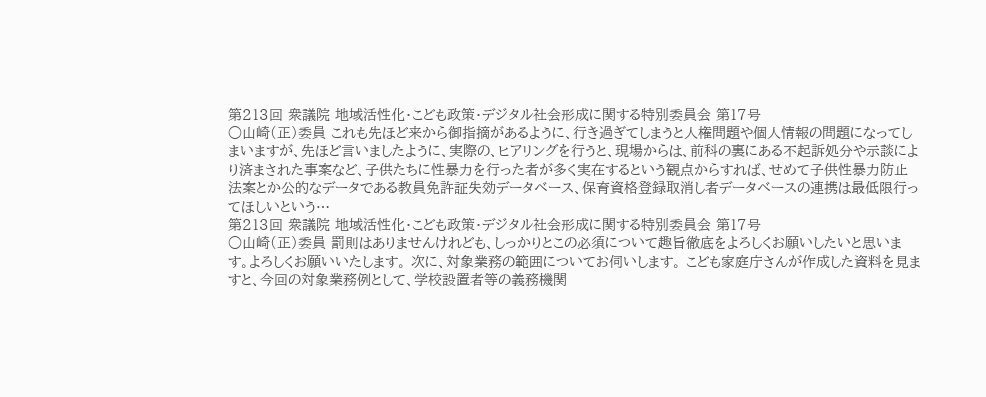第213回 衆議院 地域活性化・こども政策・デジタル社会形成に関する特別委員会 第17号
○山崎(正)委員 これも先ほど来から御指摘があるように、行き過ぎてしまうと人権問題や個人情報の問題になってしまいますが、先ほど言いましたように、実際の、ヒアリングを行うと、現場からは、前科の裏にある不起訴処分や示談により済まされた事案など、子供たちに性暴力を行った者が多く実在するという観点からすれば、せめて子供性暴力防止法案とか公的なデータである教員免許証失効データベース、保育資格登録取消し者データベースの連携は最低限行ってほしいという…
第213回 衆議院 地域活性化・こども政策・デジタル社会形成に関する特別委員会 第17号
○山崎(正)委員 罰則はありませんけれども、しっかりとこの必須について趣旨徹底をよろしくお願いしたいと思います。よろしくお願いいたします。 次に、対象業務の範囲についてお伺いします。 こども家庭庁さんが作成した資料を見ますと、今回の対象業務例として、学校設置者等の義務機関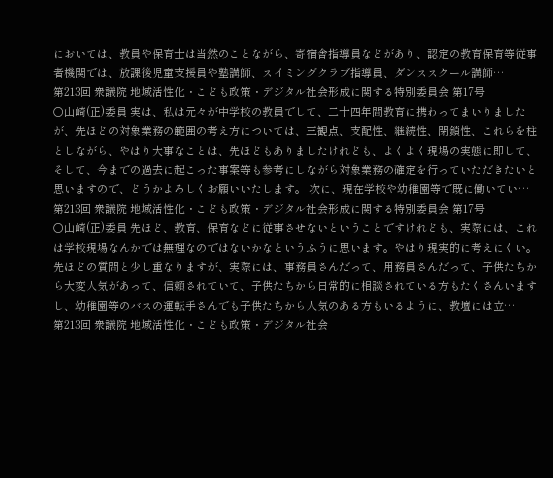においては、教員や保育士は当然のことながら、寄宿舎指導員などがあり、認定の教育保育等従事者機関では、放課後児童支援員や塾講師、スイミングクラブ指導員、ダンススクール講師…
第213回 衆議院 地域活性化・こども政策・デジタル社会形成に関する特別委員会 第17号
○山崎(正)委員 実は、私は元々が中学校の教員でして、二十四年間教育に携わってまいりましたが、先ほどの対象業務の範囲の考え方については、三観点、支配性、継続性、閉鎖性、これらを柱としながら、やはり大事なことは、先ほどもありましたけれども、よくよく現場の実態に即して、そして、今までの過去に起こった事案等も参考にしながら対象業務の確定を行っていただきたいと思いますので、どうかよろしくお願いいたします。 次に、現在学校や幼稚園等で既に働いてい…
第213回 衆議院 地域活性化・こども政策・デジタル社会形成に関する特別委員会 第17号
○山崎(正)委員 先ほど、教育、保育などに従事させないということですけれども、実際には、これは学校現場なんかでは無理なのではないかなというふうに思います。やはり現実的に考えにくい。 先ほどの質問と少し重なりますが、実際には、事務員さんだって、用務員さんだって、子供たちから大変人気があって、信頼されていて、子供たちから日常的に相談されている方もたくさんいますし、幼稚園等のバスの運転手さんでも子供たちから人気のある方もいるように、教壇には立…
第213回 衆議院 地域活性化・こども政策・デジタル社会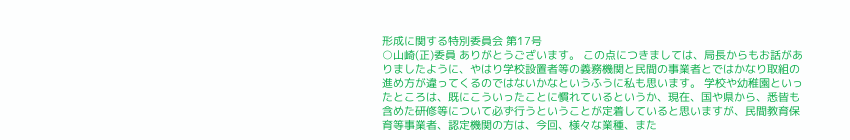形成に関する特別委員会 第17号
○山崎(正)委員 ありがとうございます。 この点につきましては、局長からもお話がありましたように、やはり学校設置者等の義務機関と民間の事業者とではかなり取組の進め方が違ってくるのではないかなというふうに私も思います。 学校や幼稚園といったところは、既にこういったことに慣れているというか、現在、国や県から、悉皆も含めた研修等について必ず行うということが定着していると思いますが、民間教育保育等事業者、認定機関の方は、今回、様々な業種、また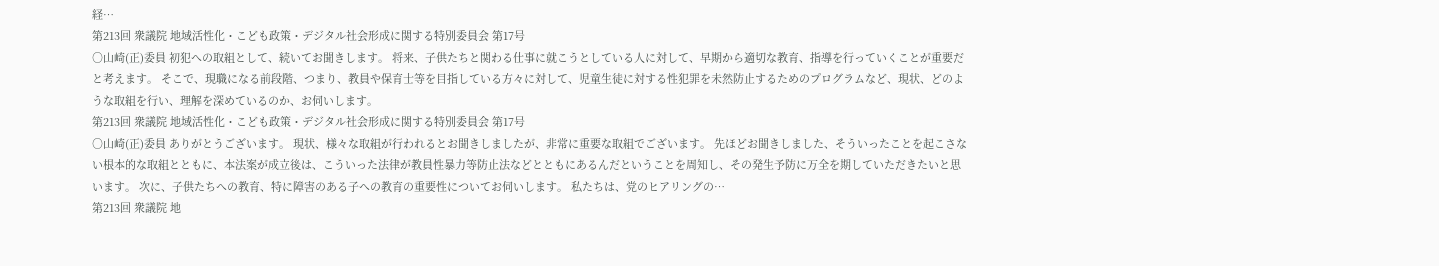経…
第213回 衆議院 地域活性化・こども政策・デジタル社会形成に関する特別委員会 第17号
○山崎(正)委員 初犯への取組として、続いてお聞きします。 将来、子供たちと関わる仕事に就こうとしている人に対して、早期から適切な教育、指導を行っていくことが重要だと考えます。 そこで、現職になる前段階、つまり、教員や保育士等を目指している方々に対して、児童生徒に対する性犯罪を未然防止するためのプログラムなど、現状、どのような取組を行い、理解を深めているのか、お伺いします。
第213回 衆議院 地域活性化・こども政策・デジタル社会形成に関する特別委員会 第17号
○山崎(正)委員 ありがとうございます。 現状、様々な取組が行われるとお聞きしましたが、非常に重要な取組でございます。 先ほどお聞きしました、そういったことを起こさない根本的な取組とともに、本法案が成立後は、こういった法律が教員性暴力等防止法などとともにあるんだということを周知し、その発生予防に万全を期していただきたいと思います。 次に、子供たちへの教育、特に障害のある子への教育の重要性についてお伺いします。 私たちは、党のヒアリングの…
第213回 衆議院 地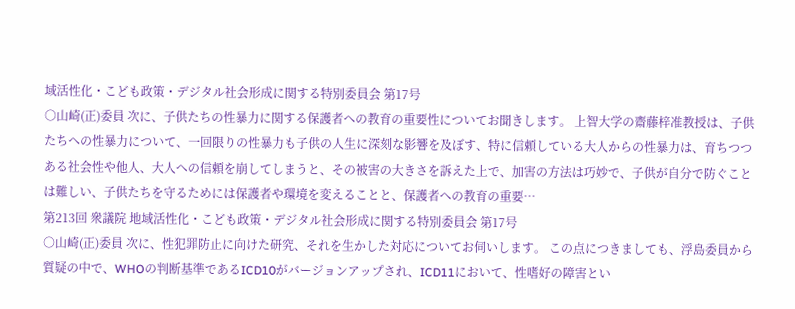域活性化・こども政策・デジタル社会形成に関する特別委員会 第17号
○山崎(正)委員 次に、子供たちの性暴力に関する保護者への教育の重要性についてお聞きします。 上智大学の齋藤梓准教授は、子供たちへの性暴力について、一回限りの性暴力も子供の人生に深刻な影響を及ぼす、特に信頼している大人からの性暴力は、育ちつつある社会性や他人、大人への信頼を崩してしまうと、その被害の大きさを訴えた上で、加害の方法は巧妙で、子供が自分で防ぐことは難しい、子供たちを守るためには保護者や環境を変えることと、保護者への教育の重要…
第213回 衆議院 地域活性化・こども政策・デジタル社会形成に関する特別委員会 第17号
○山崎(正)委員 次に、性犯罪防止に向けた研究、それを生かした対応についてお伺いします。 この点につきましても、浮島委員から質疑の中で、WHOの判断基準であるICD10がバージョンアップされ、ICD11において、性嗜好の障害とい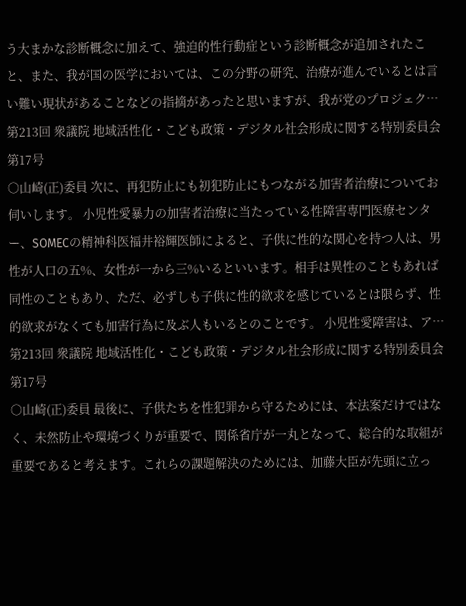う大まかな診断概念に加えて、強迫的性行動症という診断概念が追加されたこと、また、我が国の医学においては、この分野の研究、治療が進んでいるとは言い難い現状があることなどの指摘があったと思いますが、我が党のプロジェク…
第213回 衆議院 地域活性化・こども政策・デジタル社会形成に関する特別委員会 第17号
○山崎(正)委員 次に、再犯防止にも初犯防止にもつながる加害者治療についてお伺いします。 小児性愛暴力の加害者治療に当たっている性障害専門医療センター、SOMECの精神科医福井裕輝医師によると、子供に性的な関心を持つ人は、男性が人口の五%、女性が一から三%いるといいます。相手は異性のこともあれば同性のこともあり、ただ、必ずしも子供に性的欲求を感じているとは限らず、性的欲求がなくても加害行為に及ぶ人もいるとのことです。 小児性愛障害は、ア…
第213回 衆議院 地域活性化・こども政策・デジタル社会形成に関する特別委員会 第17号
○山崎(正)委員 最後に、子供たちを性犯罪から守るためには、本法案だけではなく、未然防止や環境づくりが重要で、関係省庁が一丸となって、総合的な取組が重要であると考えます。これらの課題解決のためには、加藤大臣が先頭に立っ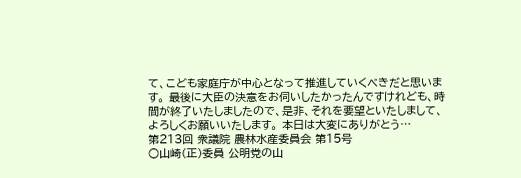て、こども家庭庁が中心となって推進していくべきだと思います。 最後に大臣の決意をお伺いしたかったんですけれども、時間が終了いたしましたので、是非、それを要望といたしまして、よろしくお願いいたします。 本日は大変にありがとう…
第213回 衆議院 農林水産委員会 第15号
○山崎(正)委員 公明党の山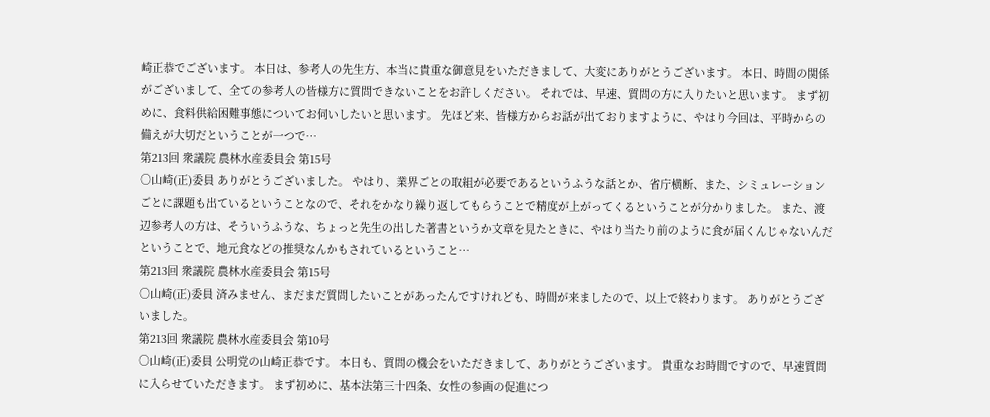崎正恭でございます。 本日は、参考人の先生方、本当に貴重な御意見をいただきまして、大変にありがとうございます。 本日、時間の関係がございまして、全ての参考人の皆様方に質問できないことをお許しください。 それでは、早速、質問の方に入りたいと思います。 まず初めに、食料供給困難事態についてお伺いしたいと思います。 先ほど来、皆様方からお話が出ておりますように、やはり今回は、平時からの備えが大切だということが一つで…
第213回 衆議院 農林水産委員会 第15号
○山崎(正)委員 ありがとうございました。 やはり、業界ごとの取組が必要であるというふうな話とか、省庁横断、また、シミュレーションごとに課題も出ているということなので、それをかなり繰り返してもらうことで精度が上がってくるということが分かりました。 また、渡辺参考人の方は、そういうふうな、ちょっと先生の出した著書というか文章を見たときに、やはり当たり前のように食が届くんじゃないんだということで、地元食などの推奨なんかもされているということ…
第213回 衆議院 農林水産委員会 第15号
○山崎(正)委員 済みません、まだまだ質問したいことがあったんですけれども、時間が来ましたので、以上で終わります。 ありがとうございました。
第213回 衆議院 農林水産委員会 第10号
○山崎(正)委員 公明党の山崎正恭です。 本日も、質問の機会をいただきまして、ありがとうございます。 貴重なお時間ですので、早速質問に入らせていただきます。 まず初めに、基本法第三十四条、女性の参画の促進につ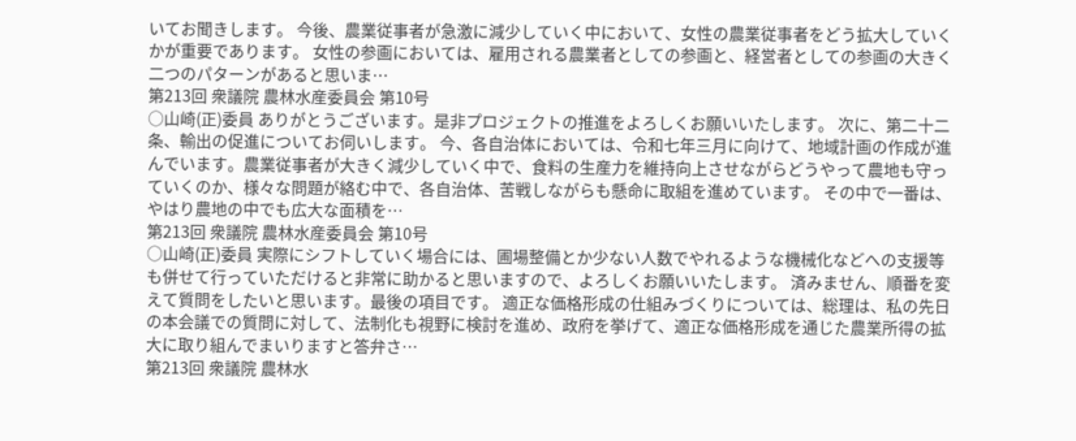いてお聞きします。 今後、農業従事者が急激に減少していく中において、女性の農業従事者をどう拡大していくかが重要であります。 女性の参画においては、雇用される農業者としての参画と、経営者としての参画の大きく二つのパターンがあると思いま…
第213回 衆議院 農林水産委員会 第10号
○山崎(正)委員 ありがとうございます。是非プロジェクトの推進をよろしくお願いいたします。 次に、第二十二条、輸出の促進についてお伺いします。 今、各自治体においては、令和七年三月に向けて、地域計画の作成が進んでいます。農業従事者が大きく減少していく中で、食料の生産力を維持向上させながらどうやって農地も守っていくのか、様々な問題が絡む中で、各自治体、苦戦しながらも懸命に取組を進めています。 その中で一番は、やはり農地の中でも広大な面積を…
第213回 衆議院 農林水産委員会 第10号
○山崎(正)委員 実際にシフトしていく場合には、圃場整備とか少ない人数でやれるような機械化などへの支援等も併せて行っていただけると非常に助かると思いますので、よろしくお願いいたします。 済みません、順番を変えて質問をしたいと思います。最後の項目です。 適正な価格形成の仕組みづくりについては、総理は、私の先日の本会議での質問に対して、法制化も視野に検討を進め、政府を挙げて、適正な価格形成を通じた農業所得の拡大に取り組んでまいりますと答弁さ…
第213回 衆議院 農林水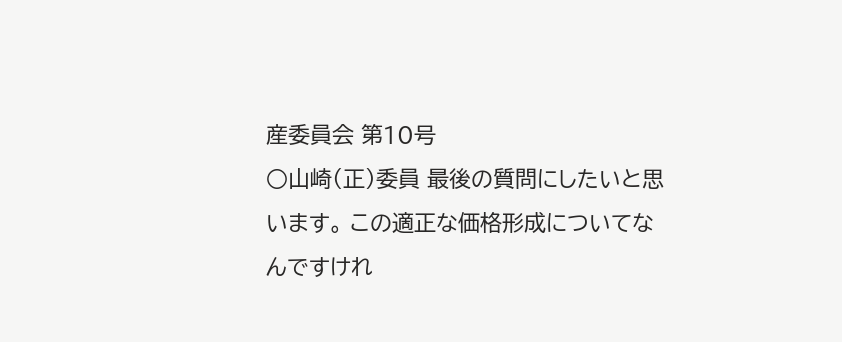産委員会 第10号
○山崎(正)委員 最後の質問にしたいと思います。 この適正な価格形成についてなんですけれ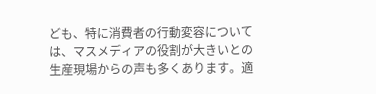ども、特に消費者の行動変容については、マスメディアの役割が大きいとの生産現場からの声も多くあります。適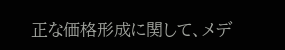正な価格形成に関して、メデ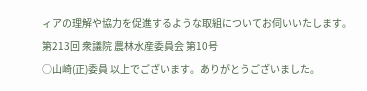ィアの理解や協力を促進するような取組についてお伺いいたします。
第213回 衆議院 農林水産委員会 第10号
○山崎(正)委員 以上でございます。ありがとうございました。